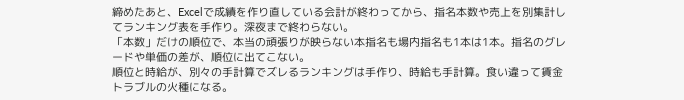締めたあと、Excelで成績を作り直している会計が終わってから、指名本数や売上を別集計してランキング表を手作り。深夜まで終わらない。
「本数」だけの順位で、本当の頑張りが映らない本指名も場内指名も1本は1本。指名のグレードや単価の差が、順位に出てこない。
順位と時給が、別々の手計算でズレるランキングは手作り、時給も手計算。食い違って賃金トラブルの火種になる。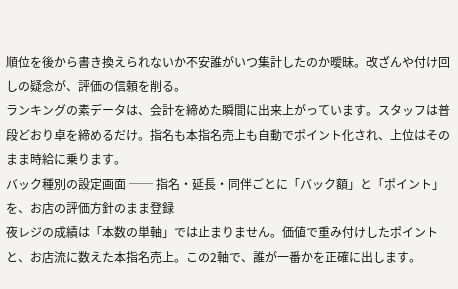順位を後から書き換えられないか不安誰がいつ集計したのか曖昧。改ざんや付け回しの疑念が、評価の信頼を削る。
ランキングの素データは、会計を締めた瞬間に出来上がっています。スタッフは普段どおり卓を締めるだけ。指名も本指名売上も自動でポイント化され、上位はそのまま時給に乗ります。
バック種別の設定画面 ── 指名・延長・同伴ごとに「バック額」と「ポイント」を、お店の評価方針のまま登録
夜レジの成績は「本数の単軸」では止まりません。価値で重み付けしたポイントと、お店流に数えた本指名売上。この2軸で、誰が一番かを正確に出します。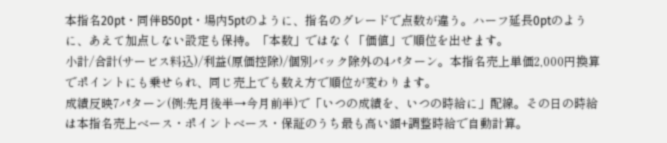本指名20pt・同伴B50pt・場内5ptのように、指名のグレードで点数が違う。ハーフ延長0ptのように、あえて加点しない設定も保持。「本数」ではなく「価値」で順位を出せます。
小計/合計(サービス料込)/利益(原価控除)/個別バック除外の4パターン。本指名売上単価2,000円換算でポイントにも乗せられ、同じ売上でも数え方で順位が変わります。
成績反映7パターン(例:先月後半→今月前半)で「いつの成績を、いつの時給に」配線。その日の時給は本指名売上ベース・ポイントベース・保証のうち最も高い額+調整時給で自動計算。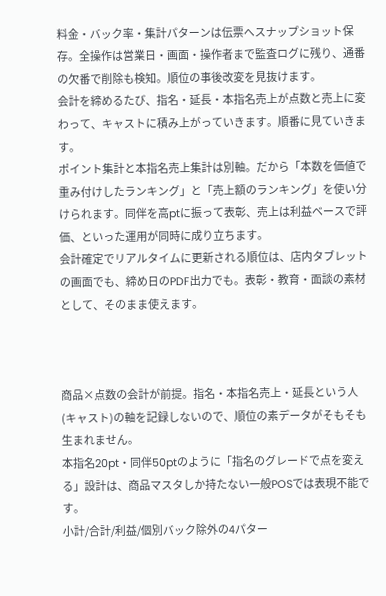料金・バック率・集計パターンは伝票へスナップショット保存。全操作は営業日・画面・操作者まで監査ログに残り、通番の欠番で削除も検知。順位の事後改変を見抜けます。
会計を締めるたび、指名・延長・本指名売上が点数と売上に変わって、キャストに積み上がっていきます。順番に見ていきます。
ポイント集計と本指名売上集計は別軸。だから「本数を価値で重み付けしたランキング」と「売上額のランキング」を使い分けられます。同伴を高ptに振って表彰、売上は利益ベースで評価、といった運用が同時に成り立ちます。
会計確定でリアルタイムに更新される順位は、店内タブレットの画面でも、締め日のPDF出力でも。表彰・教育・面談の素材として、そのまま使えます。



商品×点数の会計が前提。指名・本指名売上・延長という人(キャスト)の軸を記録しないので、順位の素データがそもそも生まれません。
本指名20pt・同伴50ptのように「指名のグレードで点を変える」設計は、商品マスタしか持たない一般POSでは表現不能です。
小計/合計/利益/個別バック除外の4パター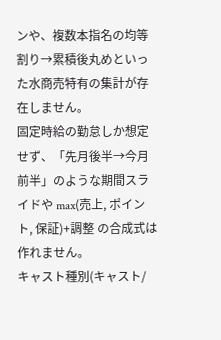ンや、複数本指名の均等割り→累積後丸めといった水商売特有の集計が存在しません。
固定時給の勤怠しか想定せず、「先月後半→今月前半」のような期間スライドや max(売上, ポイント, 保証)+調整 の合成式は作れません。
キャスト種別(キャスト/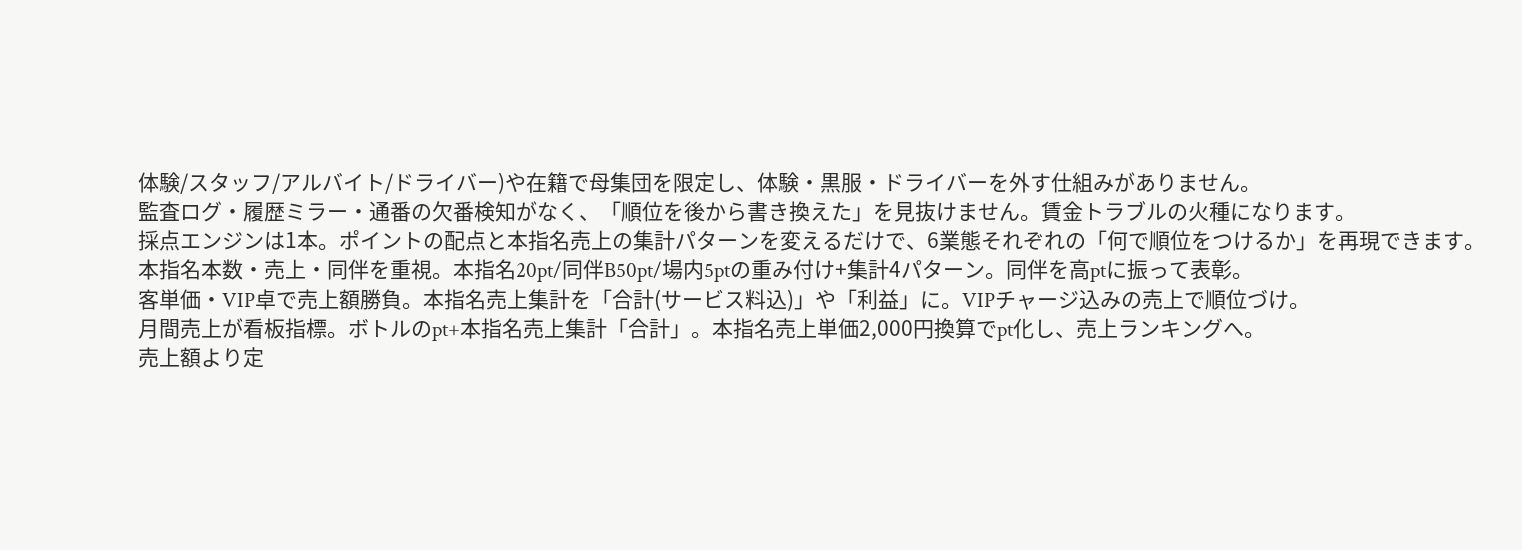体験/スタッフ/アルバイト/ドライバー)や在籍で母集団を限定し、体験・黒服・ドライバーを外す仕組みがありません。
監査ログ・履歴ミラー・通番の欠番検知がなく、「順位を後から書き換えた」を見抜けません。賃金トラブルの火種になります。
採点エンジンは1本。ポイントの配点と本指名売上の集計パターンを変えるだけで、6業態それぞれの「何で順位をつけるか」を再現できます。
本指名本数・売上・同伴を重視。本指名20pt/同伴B50pt/場内5ptの重み付け+集計4パターン。同伴を高ptに振って表彰。
客単価・VIP卓で売上額勝負。本指名売上集計を「合計(サービス料込)」や「利益」に。VIPチャージ込みの売上で順位づけ。
月間売上が看板指標。ボトルのpt+本指名売上集計「合計」。本指名売上単価2,000円換算でpt化し、売上ランキングへ。
売上額より定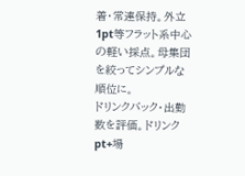着・常連保持。外立1pt等フラット系中心の軽い採点。母集団を絞ってシンプルな順位に。
ドリンクバック・出勤数を評価。ドリンクpt+場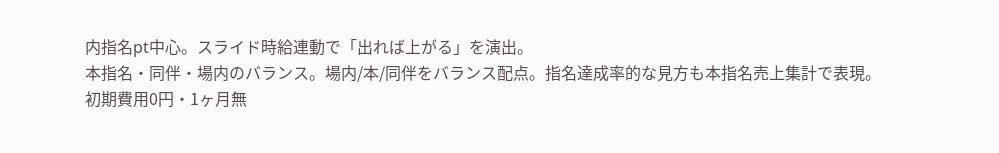内指名pt中心。スライド時給連動で「出れば上がる」を演出。
本指名・同伴・場内のバランス。場内/本/同伴をバランス配点。指名達成率的な見方も本指名売上集計で表現。
初期費用0円・1ヶ月無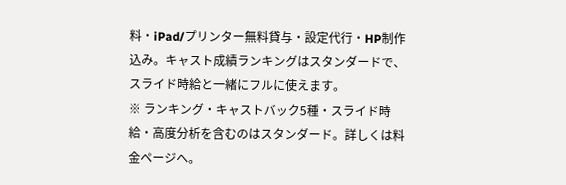料・iPad/プリンター無料貸与・設定代行・HP制作込み。キャスト成績ランキングはスタンダードで、スライド時給と一緒にフルに使えます。
※ ランキング・キャストバック5種・スライド時給・高度分析を含むのはスタンダード。詳しくは料金ページへ。